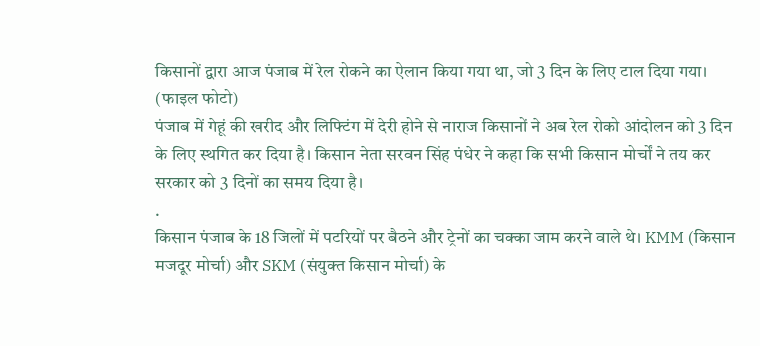किसानों द्वारा आज पंजाब में रेल रोकने का ऐलान किया गया था, जो 3 दिन के लिए टाल दिया गया। (फाइल फोटो)
पंजाब में गेहूं की खरीद और लिफ्टिंग में देरी होने से नाराज किसानों ने अब रेल रोको आंदोलन को 3 दिन के लिए स्थगित कर दिया है। किसान नेता सरवन सिंह पंधेर ने कहा कि सभी किसान मोर्चों ने तय कर सरकार को 3 दिनों का समय दिया है।
.
किसान पंजाब के 18 जिलों में पटरियों पर बैठने और ट्रेनों का चक्का जाम करने वाले थे। KMM (किसान मजदूर मोर्चा) और SKM (संयुक्त किसान मोर्चा) के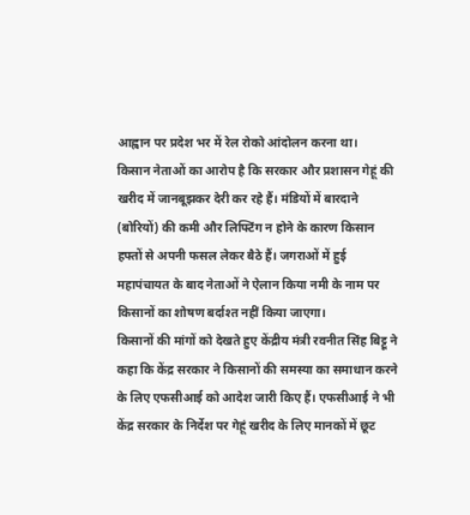आह्वान पर प्रदेश भर में रेल रोको आंदोलन करना था।
किसान नेताओं का आरोप है कि सरकार और प्रशासन गेहूं की खरीद में जानबूझकर देरी कर रहे हैं। मंडियों में बारदाने (बोरियों) की कमी और लिफ्टिंग न होने के कारण किसान हफ्तों से अपनी फसल लेकर बैठे हैं। जगराओं में हुई महापंचायत के बाद नेताओं ने ऐलान किया नमी के नाम पर किसानों का शोषण बर्दाश्त नहीं किया जाएगा।
किसानों की मांगों को देखते हुए केंद्रीय मंत्री रवनीत सिंह बिट्टू ने कहा कि केंद्र सरकार ने किसानों की समस्या का समाधान करने के लिए एफसीआई को आदेश जारी किए हैं। एफसीआई ने भी केंद्र सरकार के निर्देश पर गेहूं खरीद के लिए मानकों में छूट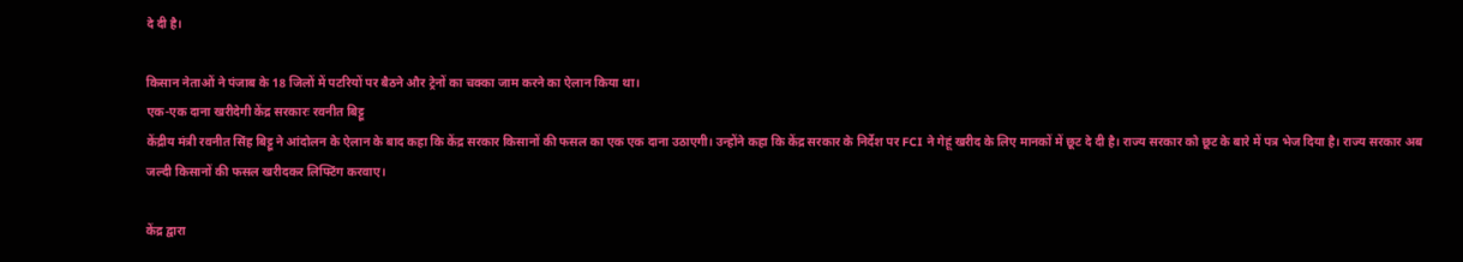दे दी है।

किसान नेताओं ने पंजाब के 18 जिलों में पटरियों पर बैठने और ट्रेनों का चक्का जाम करने का ऐलान किया था।
एक-एक दाना खरीदेगी केंद्र सरकारः रवनीत बिट्टू
केंद्रीय मंत्री रवनीत सिंह बिट्टू ने आंदोलन के ऐलान के बाद कहा कि केंद्र सरकार किसानों की फसल का एक एक दाना उठाएगी। उन्होंने कहा कि केंद्र सरकार के निर्देश पर FCI ने गेहूं खरीद के लिए मानकों में छूट दे दी है। राज्य सरकार को छूट के बारे में पत्र भेज दिया है। राज्य सरकार अब जल्दी किसानों की फसल खरीदकर लिफ्टिंग करवाए।

केंद्र द्वारा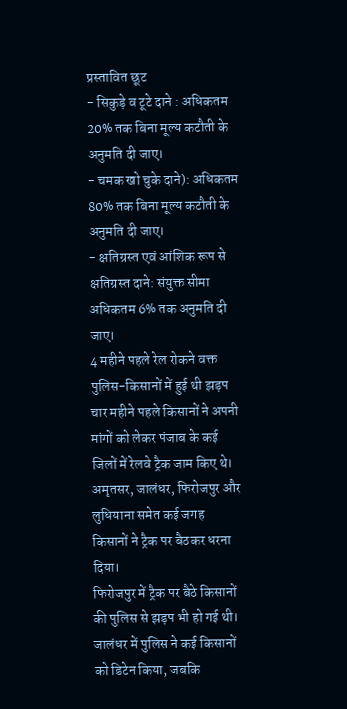प्रस्तावित छूट
- सिकुड़े व टूटे दाने : अधिकतम 20% तक बिना मूल्य कटौती के अनुमति दी जाए।
- चमक खो चुके दाने): अधिकतम 80% तक बिना मूल्य कटौती के अनुमति दी जाए।
- क्षतिग्रस्त एवं आंशिक रूप से क्षतिग्रस्त दाने: संयुक्त सीमा अधिकतम 6% तक अनुमति दी जाए।
4 महीने पहले रेल रोकने वक्त पुलिस-किसानों में हुई थी झड़प
चार महीने पहले किसानों ने अपनी मांगों को लेकर पंजाब के कई जिलों में रेलवे ट्रैक जाम किए थे। अमृतसर, जालंधर, फिरोजपुर और लुधियाना समेत कई जगह किसानों ने ट्रैक पर बैठकर धरना दिया।
फिरोजपुर में ट्रैक पर बैठे किसानों की पुलिस से झड़प भी हो गई थी। जालंधर में पुलिस ने कई किसानों को डिटेन किया, जबकि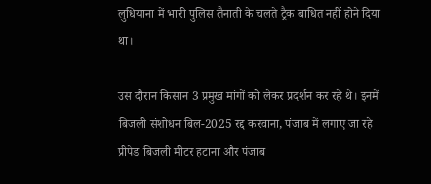लुधियाना में भारी पुलिस तैनाती के चलते ट्रैक बाधित नहीं होने दिया था।

उस दौरान किसान 3 प्रमुख मांगों को लेकर प्रदर्शन कर रहे थे। इनमें बिजली संशोधन बिल-2025 रद्द करवाना, पंजाब में लगाए जा रहे प्रीपेड बिजली मीटर हटाना और पंजाब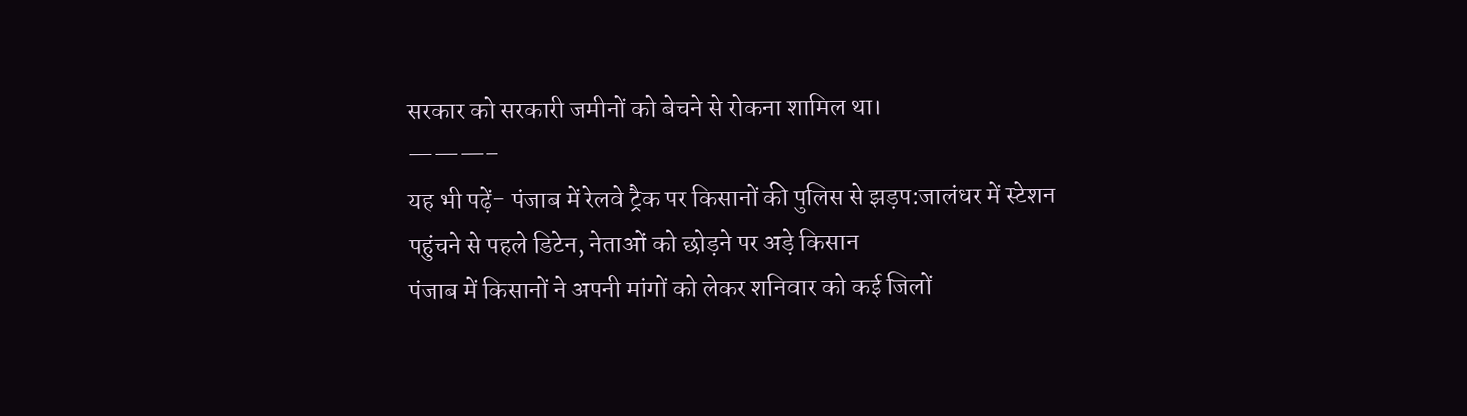सरकार को सरकारी जमीनों को बेचने से रोकना शामिल था।
———–
यह भी पढ़ें- पंजाब में रेलवे ट्रैक पर किसानों की पुलिस से झड़प:जालंधर में स्टेशन पहुंचने से पहले डिटेन, नेताओं को छोड़ने पर अड़े किसान
पंजाब में किसानों ने अपनी मांगों को लेकर शनिवार को कई जिलों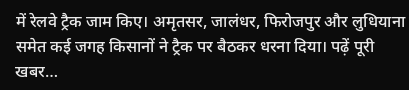में रेलवे ट्रैक जाम किए। अमृतसर, जालंधर, फिरोजपुर और लुधियाना समेत कई जगह किसानों ने ट्रैक पर बैठकर धरना दिया। पढ़ें पूरी खबर…